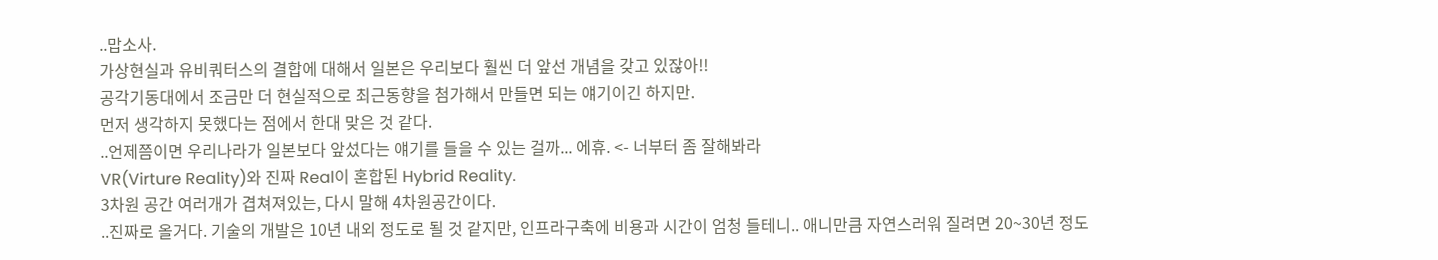..맙소사.
가상현실과 유비쿼터스의 결합에 대해서 일본은 우리보다 훨씬 더 앞선 개념을 갖고 있잖아!!
공각기동대에서 조금만 더 현실적으로 최근동향을 첨가해서 만들면 되는 얘기이긴 하지만.
먼저 생각하지 못했다는 점에서 한대 맞은 것 같다.
..언제쯤이면 우리나라가 일본보다 앞섰다는 얘기를 들을 수 있는 걸까... 에휴. <- 너부터 좀 잘해봐라
VR(Virture Reality)와 진짜 Real이 혼합된 Hybrid Reality.
3차원 공간 여러개가 겹쳐져있는, 다시 말해 4차원공간이다.
..진짜로 올거다. 기술의 개발은 10년 내외 정도로 될 것 같지만, 인프라구축에 비용과 시간이 엄청 들테니.. 애니만큼 자연스러워 질려면 20~30년 정도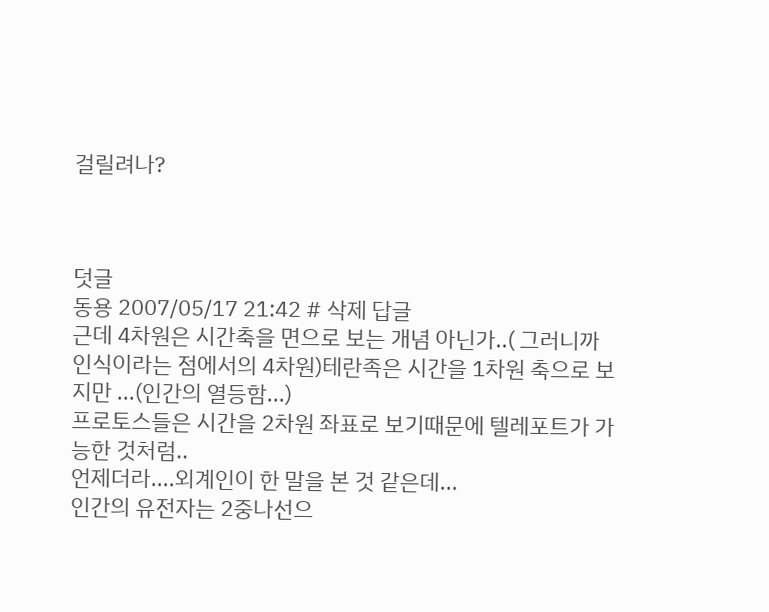걸릴려나?



덧글
동용 2007/05/17 21:42 # 삭제 답글
근데 4차원은 시간축을 면으로 보는 개념 아닌가..( 그러니까 인식이라는 점에서의 4차원)테란족은 시간을 1차원 축으로 보지만 ...(인간의 열등함...)
프로토스들은 시간을 2차원 좌표로 보기때문에 텔레포트가 가능한 것처럼..
언제더라....외계인이 한 말을 본 것 같은데...
인간의 유전자는 2중나선으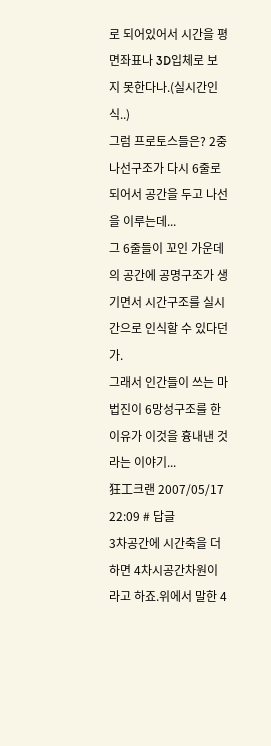로 되어있어서 시간을 평면좌표나 3D입체로 보지 못한다나.(실시간인식..)
그럼 프로토스들은? 2중나선구조가 다시 6줄로 되어서 공간을 두고 나선을 이루는데...
그 6줄들이 꼬인 가운데의 공간에 공명구조가 생기면서 시간구조를 실시간으로 인식할 수 있다던가.
그래서 인간들이 쓰는 마법진이 6망성구조를 한 이유가 이것을 흉내낸 것라는 이야기...
狂工크랜 2007/05/17 22:09 # 답글
3차공간에 시간축을 더하면 4차시공간차원이라고 하죠.위에서 말한 4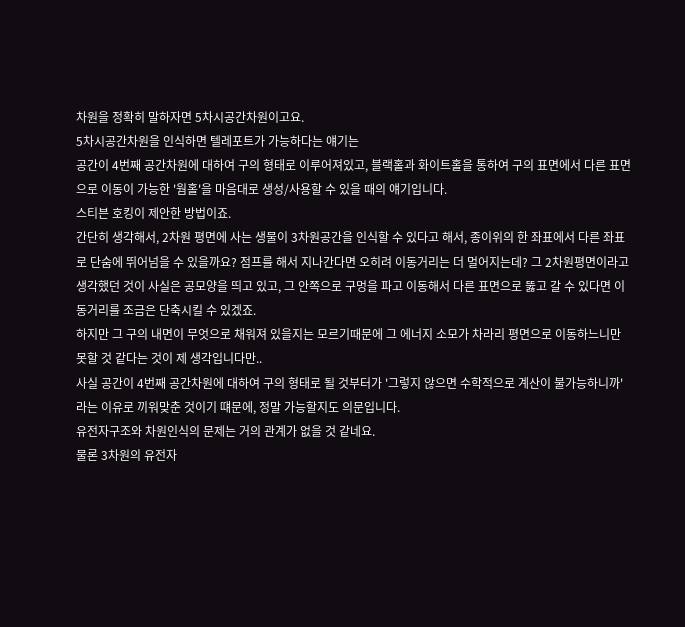차원을 정확히 말하자면 5차시공간차원이고요.
5차시공간차원을 인식하면 텔레포트가 가능하다는 얘기는
공간이 4번째 공간차원에 대하여 구의 형태로 이루어져있고, 블랙홀과 화이트홀을 통하여 구의 표면에서 다른 표면으로 이동이 가능한 '웜홀'을 마음대로 생성/사용할 수 있을 때의 얘기입니다.
스티븐 호킹이 제안한 방법이죠.
간단히 생각해서, 2차원 평면에 사는 생물이 3차원공간을 인식할 수 있다고 해서, 종이위의 한 좌표에서 다른 좌표로 단숨에 뛰어넘을 수 있을까요? 점프를 해서 지나간다면 오히려 이동거리는 더 멀어지는데? 그 2차원평면이라고 생각했던 것이 사실은 공모양을 띄고 있고, 그 안쪽으로 구멍을 파고 이동해서 다른 표면으로 뚫고 갈 수 있다면 이동거리를 조금은 단축시킬 수 있겠죠.
하지만 그 구의 내면이 무엇으로 채워져 있을지는 모르기때문에 그 에너지 소모가 차라리 평면으로 이동하느니만 못할 것 같다는 것이 제 생각입니다만..
사실 공간이 4번째 공간차원에 대하여 구의 형태로 될 것부터가 '그렇지 않으면 수학적으로 계산이 불가능하니까'라는 이유로 끼워맞춘 것이기 떄문에, 정말 가능할지도 의문입니다.
유전자구조와 차원인식의 문제는 거의 관계가 없을 것 같네요.
물론 3차원의 유전자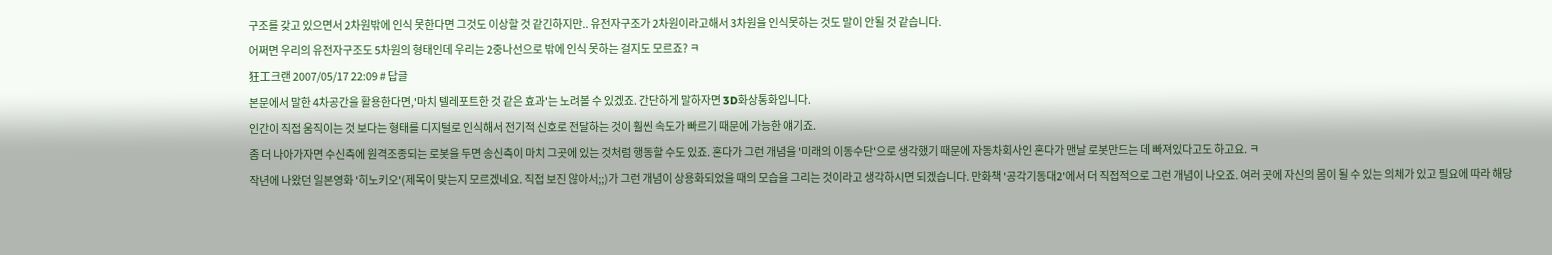구조를 갖고 있으면서 2차원밖에 인식 못한다면 그것도 이상할 것 같긴하지만.. 유전자구조가 2차원이라고해서 3차원을 인식못하는 것도 말이 안될 것 같습니다.
어쩌면 우리의 유전자구조도 5차원의 형태인데 우리는 2중나선으로 밖에 인식 못하는 걸지도 모르죠? ㅋ
狂工크랜 2007/05/17 22:09 # 답글
본문에서 말한 4차공간을 활용한다면,'마치 텔레포트한 것 같은 효과'는 노려볼 수 있겠죠. 간단하게 말하자면 3D화상통화입니다.
인간이 직접 움직이는 것 보다는 형태를 디지털로 인식해서 전기적 신호로 전달하는 것이 훨씬 속도가 빠르기 때문에 가능한 얘기죠.
좀 더 나아가자면 수신측에 원격조종되는 로봇을 두면 송신측이 마치 그곳에 있는 것처럼 행동할 수도 있죠. 혼다가 그런 개념을 '미래의 이동수단'으로 생각했기 때문에 자동차회사인 혼다가 맨날 로봇만드는 데 빠져있다고도 하고요. ㅋ
작년에 나왔던 일본영화 '히노키오'(제목이 맞는지 모르겠네요. 직접 보진 않아서;;)가 그런 개념이 상용화되었을 때의 모습을 그리는 것이라고 생각하시면 되겠습니다. 만화책 '공각기동대2'에서 더 직접적으로 그런 개념이 나오죠. 여러 곳에 자신의 몸이 될 수 있는 의체가 있고 필요에 따라 해당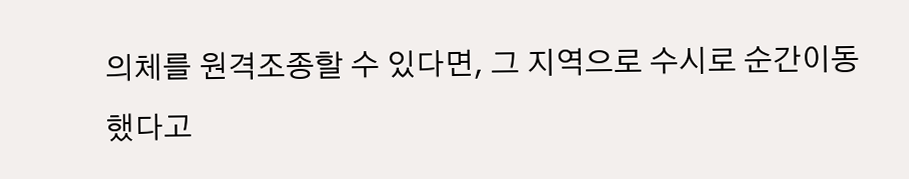의체를 원격조종할 수 있다면, 그 지역으로 수시로 순간이동했다고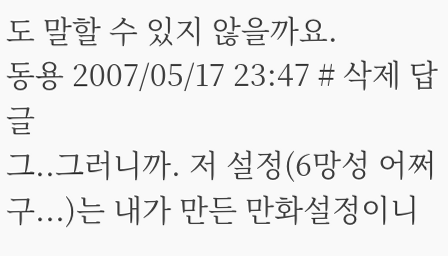도 말할 수 있지 않을까요.
동용 2007/05/17 23:47 # 삭제 답글
그..그러니까. 저 설정(6망성 어쩌구...)는 내가 만든 만화설정이니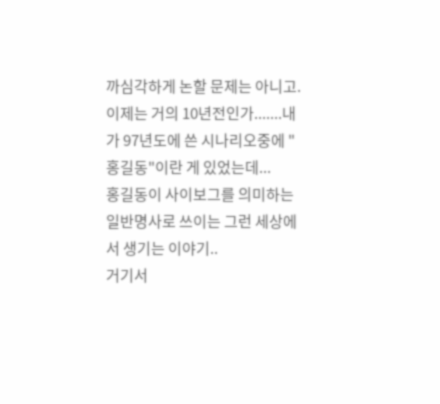까심각하게 논할 문제는 아니고.
이제는 거의 10년전인가.......내가 97년도에 쓴 시나리오중에 "홍길동"이란 게 있었는데...
홍길동이 사이보그를 의미하는 일반명사로 쓰이는 그런 세상에서 생기는 이야기..
거기서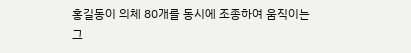홍길동이 의체 80개를 동시에 조종하여 움직이는 그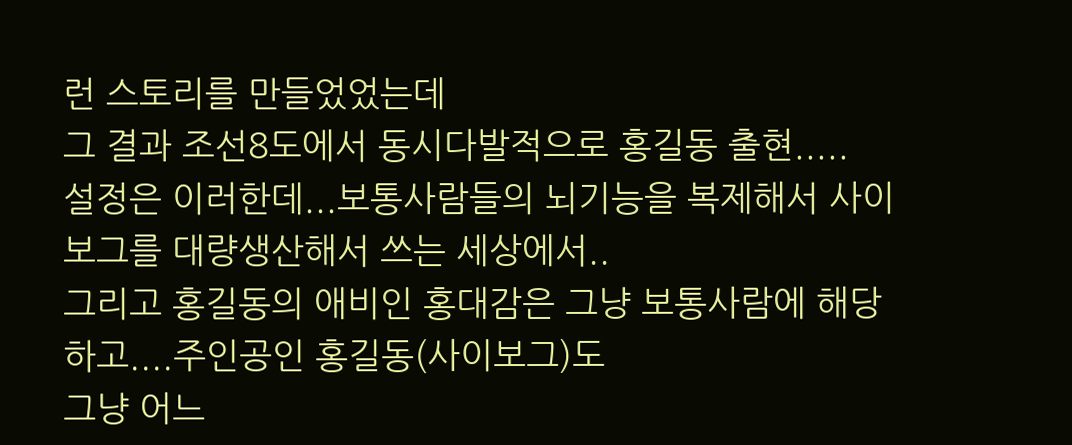런 스토리를 만들었었는데
그 결과 조선8도에서 동시다발적으로 홍길동 출현.....
설정은 이러한데...보통사람들의 뇌기능을 복제해서 사이보그를 대량생산해서 쓰는 세상에서..
그리고 홍길동의 애비인 홍대감은 그냥 보통사람에 해당하고....주인공인 홍길동(사이보그)도
그냥 어느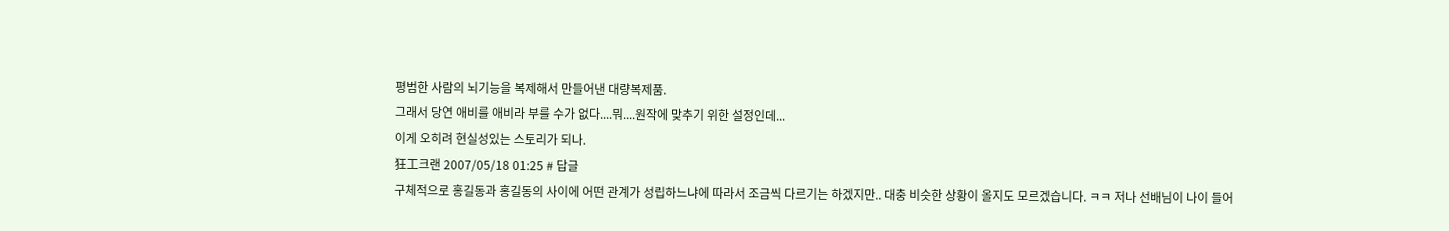평범한 사람의 뇌기능을 복제해서 만들어낸 대량복제품.
그래서 당연 애비를 애비라 부를 수가 없다....뭐....원작에 맞추기 위한 설정인데...
이게 오히려 현실성있는 스토리가 되나.
狂工크랜 2007/05/18 01:25 # 답글
구체적으로 홍길동과 홍길동의 사이에 어떤 관계가 성립하느냐에 따라서 조금씩 다르기는 하겠지만.. 대충 비슷한 상황이 올지도 모르겠습니다. ㅋㅋ 저나 선배님이 나이 들어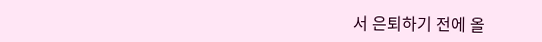서 은퇴하기 전에 올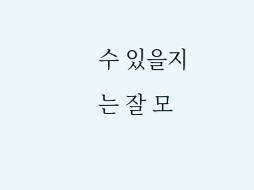수 있을지는 잘 모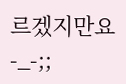르겠지만요 -_-;;